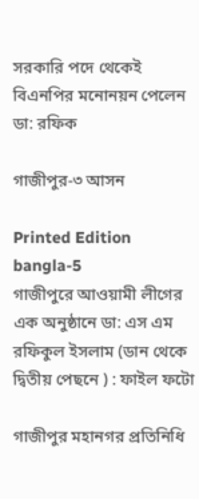সরকারি পদে থেকেই বিএনপির মনোনয়ন পেলেন ডা: রফিক

গাজীপুর-৩ আসন

Printed Edition
bangla-5
গাজীপুরে আওয়ামী লীগের এক অনুষ্ঠানে ডা: এস এম রফিকুল ইসলাম (ডান থেকে দ্বিতীয় পেছনে ) : ফাইল ফটো

গাজীপুর মহানগর প্রতিনিধি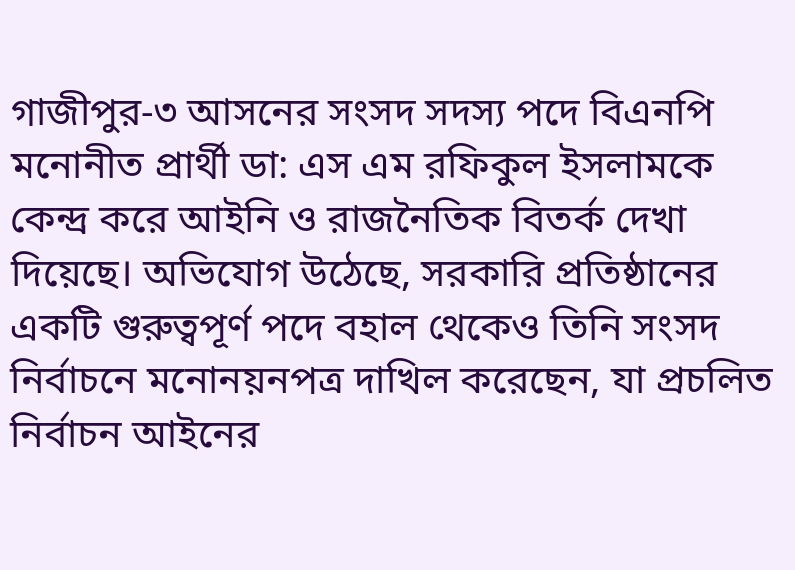গাজীপুর-৩ আসনের সংসদ সদস্য পদে বিএনপি মনোনীত প্রার্থী ডা: এস এম রফিকুল ইসলামকে কেন্দ্র করে আইনি ও রাজনৈতিক বিতর্ক দেখা দিয়েছে। অভিযোগ উঠেছে, সরকারি প্রতিষ্ঠানের একটি গুরুত্বপূর্ণ পদে বহাল থেকেও তিনি সংসদ নির্বাচনে মনোনয়নপত্র দাখিল করেছেন, যা প্রচলিত নির্বাচন আইনের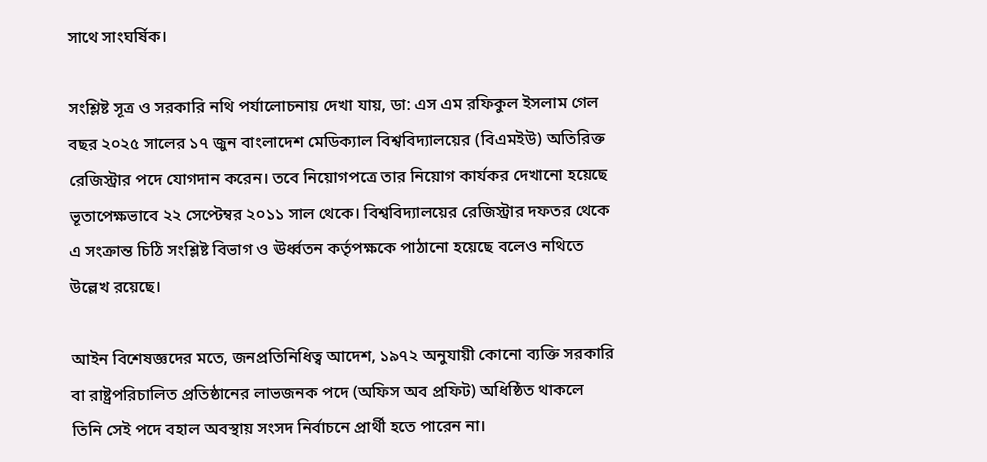সাথে সাংঘর্ষিক।

সংশ্লিষ্ট সূত্র ও সরকারি নথি পর্যালোচনায় দেখা যায়, ডা: এস এম রফিকুল ইসলাম গেল বছর ২০২৫ সালের ১৭ জুন বাংলাদেশ মেডিক্যাল বিশ্ববিদ্যালয়ের (বিএমইউ) অতিরিক্ত রেজিস্ট্রার পদে যোগদান করেন। তবে নিয়োগপত্রে তার নিয়োগ কার্যকর দেখানো হয়েছে ভূতাপেক্ষভাবে ২২ সেপ্টেম্বর ২০১১ সাল থেকে। বিশ্ববিদ্যালয়ের রেজিস্ট্রার দফতর থেকে এ সংক্রান্ত চিঠি সংশ্লিষ্ট বিভাগ ও ঊর্ধ্বতন কর্তৃপক্ষকে পাঠানো হয়েছে বলেও নথিতে উল্লেখ রয়েছে।

আইন বিশেষজ্ঞদের মতে, জনপ্রতিনিধিত্ব আদেশ, ১৯৭২ অনুযায়ী কোনো ব্যক্তি সরকারি বা রাষ্ট্রপরিচালিত প্রতিষ্ঠানের লাভজনক পদে (অফিস অব প্রফিট) অধিষ্ঠিত থাকলে তিনি সেই পদে বহাল অবস্থায় সংসদ নির্বাচনে প্রার্থী হতে পারেন না।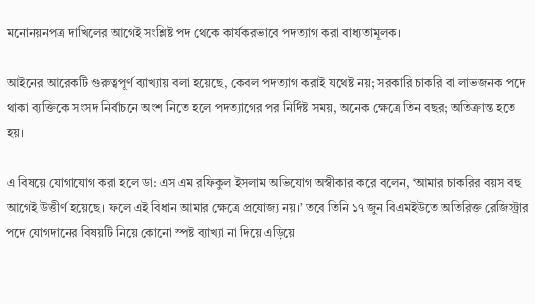মনোনয়নপত্র দাখিলের আগেই সংশ্লিষ্ট পদ থেকে কার্যকরভাবে পদত্যাগ করা বাধ্যতামূলক।

আইনের আরেকটি গুরুত্বপূর্ণ ব্যাখ্যায় বলা হয়েছে, কেবল পদত্যাগ করাই যথেষ্ট নয়; সরকারি চাকরি বা লাভজনক পদে থাকা ব্যক্তিকে সংসদ নির্বাচনে অংশ নিতে হলে পদত্যাগের পর নির্দিষ্ট সময়, অনেক ক্ষেত্রে তিন বছর; অতিক্রান্ত হতে হয়।

এ বিষয়ে যোগাযোগ করা হলে ডা: এস এম রফিকুল ইসলাম অভিযোগ অস্বীকার করে বলেন, ‘আমার চাকরির বয়স বহু আগেই উত্তীর্ণ হয়েছে। ফলে এই বিধান আমার ক্ষেত্রে প্রযোজ্য নয়।’ তবে তিনি ১৭ জুন বিএমইউতে অতিরিক্ত রেজিস্ট্রার পদে যোগদানের বিষয়টি নিয়ে কোনো স্পষ্ট ব্যাখ্যা না দিয়ে এড়িয়ে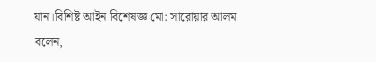যান।বিশিষ্ট আইন বিশেষজ্ঞ মো: সারোয়ার আলম বলেন,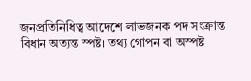জনপ্রতিনিধিত্ব আদেশে লাভজনক পদ সংক্রান্ত বিধান অত্যন্ত স্পষ্ট। তথ্য গোপন বা অস্পষ্ট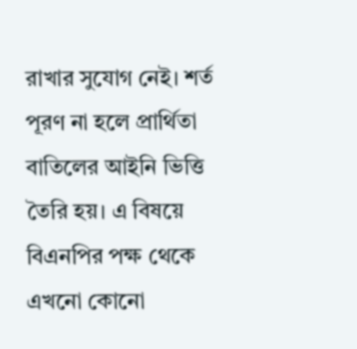রাখার সুযোগ নেই। শর্ত পূরণ না হলে প্রার্থিতা বাতিলের আইনি ভিত্তি তৈরি হয়। এ বিষয়ে বিএনপির পক্ষ থেকে এখনো কোনো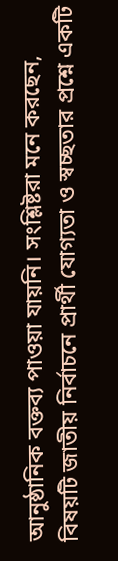আনুষ্ঠানিক বক্তব্য পাওয়া যায়নি। সংশ্লিষ্টরা মনে করছেন, বিষয়টি জাতীয় নির্বাচনে প্রার্থী যোগ্যতা ও স্বচ্ছতার প্রশ্নে একটি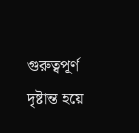গুরুত্বপূর্ণ দৃষ্টান্ত হয়ে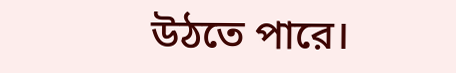উঠতে পারে।